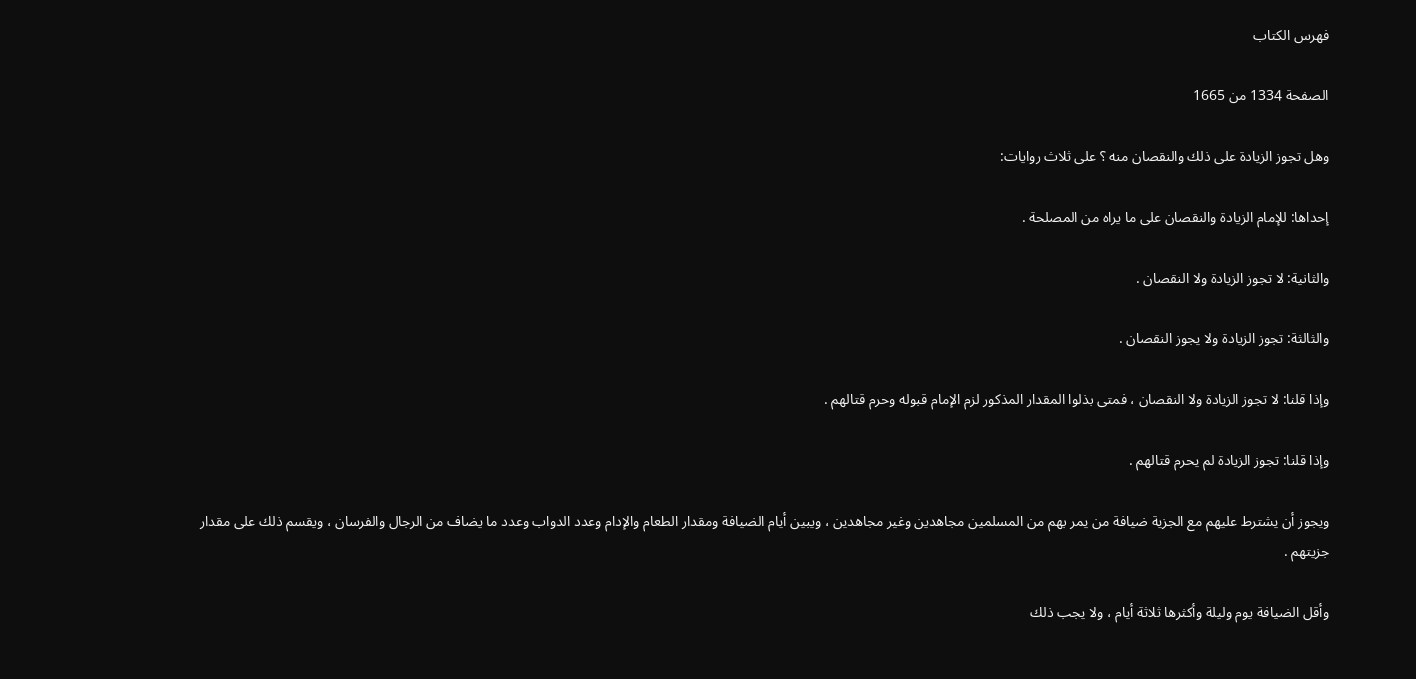فهرس الكتاب

الصفحة 1334 من 1665

وهل تجوز الزيادة على ذلك والنقصان منه ؟ على ثلاث روايات:

إحداها: للإمام الزيادة والنقصان على ما يراه من المصلحة .

والثانية: لا تجوز الزيادة ولا النقصان .

والثالثة: تجوز الزيادة ولا يجوز النقصان .

وإذا قلنا: لا تجوز الزيادة ولا النقصان ، فمتى بذلوا المقدار المذكور لزم الإمام قبوله وحرم قتالهم .

وإذا قلنا: تجوز الزيادة لم يحرم قتالهم .

ويجوز أن يشترط عليهم مع الجزية ضيافة من يمر بهم من المسلمين مجاهدين وغير مجاهدين ، ويبين أيام الضيافة ومقدار الطعام والإدام وعدد الدواب وعدد ما يضاف من الرجال والفرسان ، ويقسم ذلك على مقدار جزيتهم .

وأقل الضيافة يوم وليلة وأكثرها ثلاثة أيام ، ولا يجب ذلك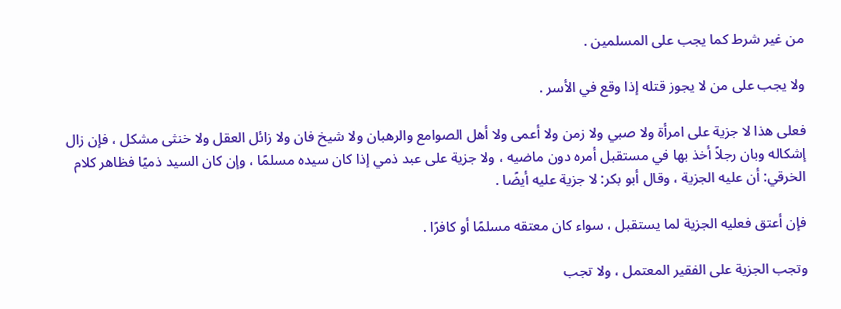من غير شرط كما يجب على المسلمين .

ولا يجب على من لا يجوز قتله إذا وقع في الأسر .

فعلى هذا لا جزية على امرأة ولا صبي ولا زمن ولا أعمى ولا أهل الصوامع والرهبان ولا شيخ فان ولا زائل العقل ولا خنثى مشكل ، فإن زال إشكاله وبان رجلاً أخذ بها في مستقبل أمره دون ماضيه ، ولا جزية على عبد ذمي إذا كان سيده مسلمًا ، وإن كان السيد ذميًا فظاهر كلام الخرقي: أن عليه الجزية ، وقال أبو بكر: لا جزية عليه أيضًا .

فإن أعتق فعليه الجزية لما يستقبل ، سواء كان معتقه مسلمًا أو كافرًا .

وتجب الجزية على الفقير المعتمل ، ولا تجب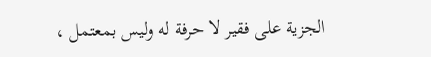الجزية على فقير لا حرفة له وليس بمعتمل ،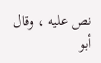نص عليه ، وقال أبو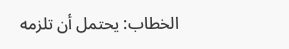الخطاب: يحتمل أن تلزمه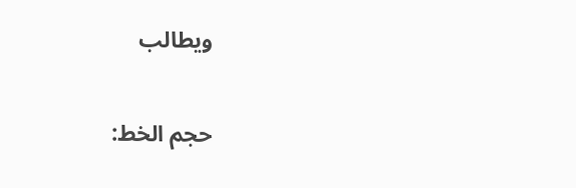ويطالب

حجم الخط: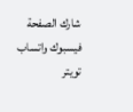شارك الصفحة
فيسبوك واتساب تويتر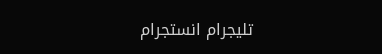تليجرام انستجرام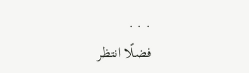. . .
فضلًا انتظر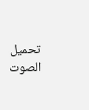تحميل الصوت